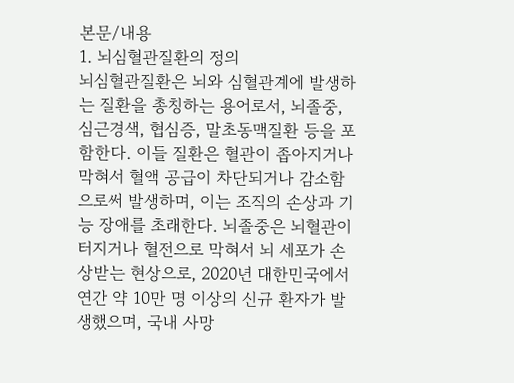본문/내용
1. 뇌심혈관질환의 정의
뇌심혈관질환은 뇌와 심혈관계에 발생하는 질환을 총칭하는 용어로서, 뇌졸중, 심근경색, 협심증, 말초동맥질환 등을 포함한다. 이들 질환은 혈관이 좁아지거나 막혀서 혈액 공급이 차단되거나 감소함으로써 발생하며, 이는 조직의 손상과 기능 장애를 초래한다. 뇌졸중은 뇌혈관이 터지거나 혈전으로 막혀서 뇌 세포가 손상받는 현상으로, 2020년 대한민국에서 연간 약 10만 명 이상의 신규 환자가 발생했으며, 국내 사망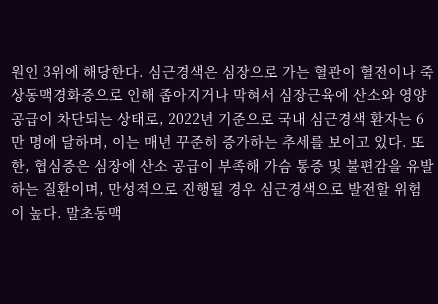원인 3위에 해당한다. 심근경색은 심장으로 가는 혈관이 혈전이나 죽상동맥경화증으로 인해 좁아지거나 막혀서 심장근육에 산소와 영양 공급이 차단되는 상태로, 2022년 기준으로 국내 심근경색 환자는 6만 명에 달하며, 이는 매년 꾸준히 증가하는 추세를 보이고 있다. 또한, 협심증은 심장에 산소 공급이 부족해 가슴 통증 및 불편감을 유발하는 질환이며, 만성적으로 진행될 경우 심근경색으로 발전할 위험이 높다. 말초동맥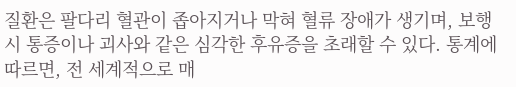질환은 팔다리 혈관이 좁아지거나 막혀 혈류 장애가 생기며, 보행 시 통증이나 괴사와 같은 심각한 후유증을 초래할 수 있다. 통계에 따르면, 전 세계적으로 매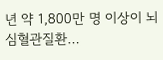년 약 1,800만 명 이상이 뇌심혈관질환…